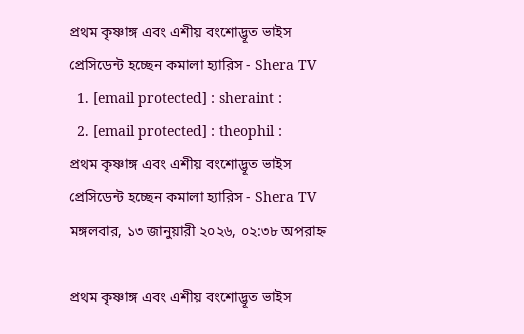প্রথম কৃষ্ণাঙ্গ এবং এশীয় বংশোদ্ভূত ভাইস প্রেসিডেন্ট হচ্ছেন কমালা হ্যারিস - Shera TV
  1. [email protected] : sheraint :
  2. [email protected] : theophil :
প্রথম কৃষ্ণাঙ্গ এবং এশীয় বংশোদ্ভূত ভাইস প্রেসিডেন্ট হচ্ছেন কমালা হ্যারিস - Shera TV
মঙ্গলবার, ১৩ জানুয়ারী ২০২৬, ০২:৩৮ অপরাহ্ন

প্রথম কৃষ্ণাঙ্গ এবং এশীয় বংশোদ্ভূত ভাইস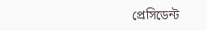প্রেসিডেন্ট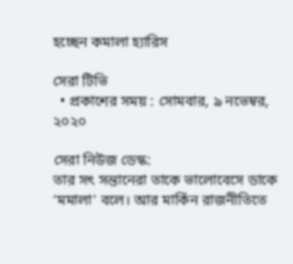হচ্ছেন কমালা হ্যারিস

সেরা টিভি
  • প্রকাশের সময় : সোমবার, ৯ নভেম্বর, ২০২০

সেরা নিউজ ডেস্ক:
তার সৎ সন্তানেরা তাকে ভালোবেসে ডাকে ‘মমালা’ বলে। আর মার্কিন রাজনীতিতে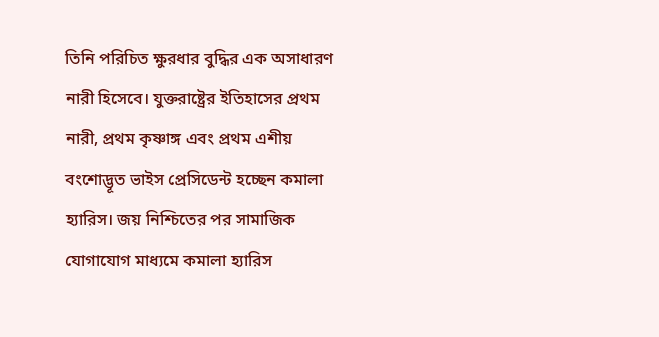তিনি পরিচিত ক্ষুরধার বুদ্ধির এক অসাধারণ নারী হিসেবে। যুক্তরাষ্ট্রের ইতিহাসের প্রথম নারী, প্রথম কৃষ্ণাঙ্গ এবং প্রথম এশীয় বংশোদ্ভূত ভাইস প্রেসিডেন্ট হচ্ছেন কমালা হ্যারিস। জয় নিশ্চিতের পর সামাজিক যোগাযোগ মাধ্যমে কমালা হ্যারিস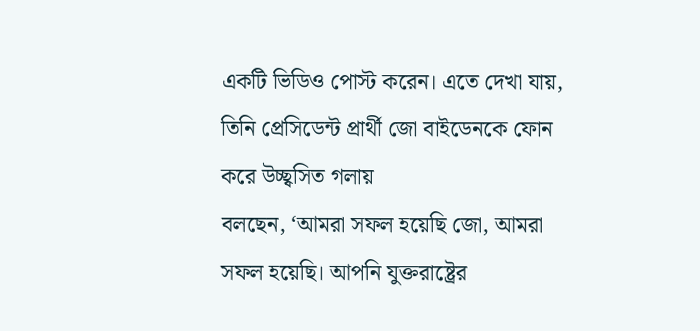একটি ভিডিও পোস্ট করেন। এতে দেখা যায়, তিনি প্রেসিডেন্ট প্রার্থী জো বাইডেনকে ফোন করে উচ্ছ্বসিত গলায়
বলছেন, ‘আমরা সফল হয়েছি জো, আমরা সফল হয়েছি। আপনি যুক্তরাষ্ট্রের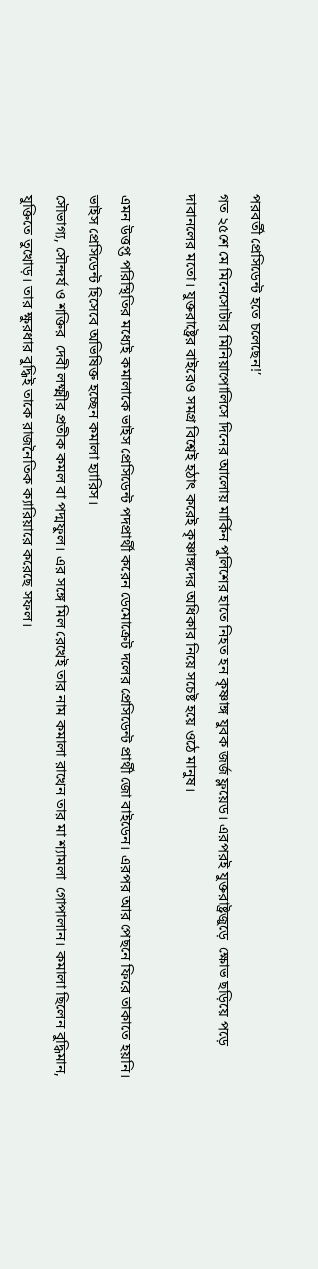পরবর্তী প্রেসিডেন্ট হতে চলেছেন!’
গত ২৫শে মে মিনেসোটার মিনিয়াপোলিসে দিনের আলোয় মার্কিন পুলিশের হাতে নিহত হন কৃষ্ণাঙ্গ যুবক জর্জ ফ্লয়েড। এরপরই যুক্তরাষ্ট্রজুড়ে  ক্ষোভ ছড়িয়ে পড়ে দাবানলের মতো। যুক্তরাষ্ট্রের বাইরেও সমগ্র বিশ্বেই হঠাৎ করেই কৃষ্ণাঙ্গদের অধিকার নিয়ে সচেষ্ট হয়ে ওঠে মানুষ।

এমন উত্তপ্ত পরিস্থিতির মধ্যেই কমালাকে ভাইস প্রেসিডেন্ট পদপ্রার্থী করেন ডেমোক্রেট দলের প্রেসিডেন্ট প্রার্থী জো বাইডেন। এরপর আর পেছনে ফিরে তাকাতে হয়নি। ভাইস প্রেসিডেন্ট হিসেবে অভিষিক্ত হচ্ছেন কমালা হ্যারিস।
সৌভাগ্য, সৌন্দর্য ও শক্তির  দেবী লক্ষ্মীর প্রতীক কমল বা পদ্মফুল। এর সঙ্গে মিল রেখেই তার নাম কমালা রাখেন তার মা শ্যামলা  গোপালান। কমালা ছিলেন বুদ্ধিমান, যুক্তিতে তুখোড়। তার ক্ষুরধার বুদ্ধিই তাকে রাজনৈতিক ক্যারিয়ারে করেছে সফল।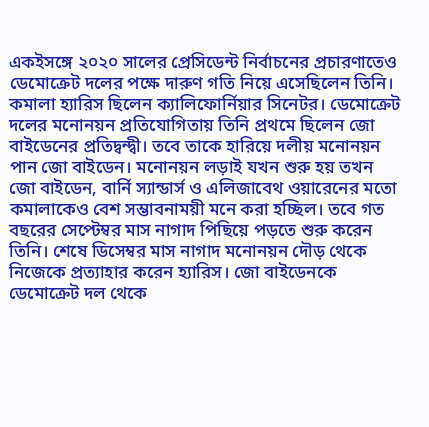একইসঙ্গে ২০২০ সালের প্রেসিডেন্ট নির্বাচনের প্রচারণাতেও ডেমোক্রেট দলের পক্ষে দারুণ গতি নিয়ে এসেছিলেন তিনি।
কমালা হ্যারিস ছিলেন ক্যালিফোর্নিয়ার সিনেটর। ডেমোক্রেট দলের মনোনয়ন প্রতিযোগিতায় তিনি প্রথমে ছিলেন জো বাইডেনের প্রতিদ্বন্দ্বী। তবে তাকে হারিয়ে দলীয় মনোনয়ন পান জো বাইডেন। মনোনয়ন লড়াই যখন শুরু হয় তখন জো বাইডেন, বার্নি স্যান্ডার্স ও এলিজাবেথ ওয়ারেনের মতো কমালাকেও বেশ সম্ভাবনাময়ী মনে করা হচ্ছিল। তবে গত বছরের সেপ্টেম্বর মাস নাগাদ পিছিয়ে পড়তে শুরু করেন তিনি। শেষে ডিসেম্বর মাস নাগাদ মনোনয়ন দৌড় থেকে নিজেকে প্রত্যাহার করেন হ্যারিস। জো বাইডেনকে ডেমোক্রেট দল থেকে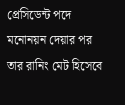প্রেসিডেন্ট পদে মনোনয়ন দেয়ার পর তার রানিং মেট হিসেবে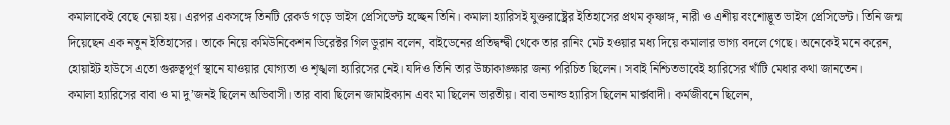কমালাকেই বেছে নেয়া হয়। এরপর একসঙ্গে তিনটি রেকর্ড গড়ে ভাইস প্রেসিডেন্ট হচ্ছেন তিনি। কমালা হ্যারিসই যুক্তরাষ্ট্রের ইতিহাসের প্রথম কৃষ্ণাঙ্গ, নারী ও এশীয় বংশোদ্ভূত ভাইস প্রেসিডেন্ট। তিনি জন্ম দিয়েছেন এক নতুন ইতিহাসের। তাকে নিয়ে কমিউনিকেশন ডিরেক্টর গিল ডুরান বলেন, বাইডেনের প্রতিদ্বন্দ্বী থেকে তার রানিং মেট হওয়ার মধ্য দিয়ে কমালার ভাগ্য বদলে গেছে। অনেকেই মনে করেন, হোয়াইট হাউসে এতো গুরুত্বপূর্ণ স্থানে যাওয়ার যোগ্যতা ও শৃঙ্খলা হ্যারিসের নেই। যদিও তিনি তার উচ্চাকাঙ্ক্ষার জন্য পরিচিত ছিলেন। সবাই নিশ্চিতভাবেই হ্যারিসের খাঁটি মেধার কথা জানতেন।
কমালা হ্যারিসের বাবা ও মা দু’জনই ছিলেন অভিবাসী। তার বাবা ছিলেন জামাইক্যান এবং মা ছিলেন ভারতীয়। বাবা ডনাল্ড হ্যারিস ছিলেন মার্ক্সবাদী। কর্মজীবনে ছিলেন,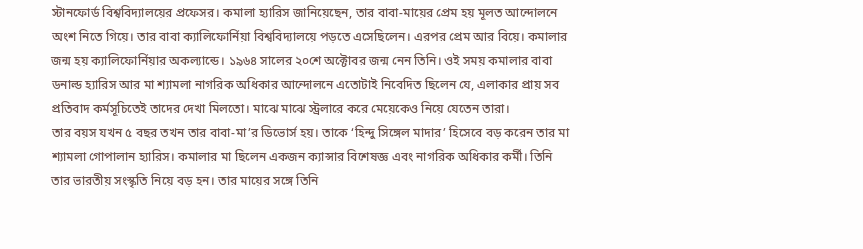স্টানফোর্ড বিশ্ববিদ্যালয়ের প্রফেসর। কমালা হ্যারিস জানিয়েছেন, তার বাবা-মায়ের প্রেম হয় মূলত আন্দোলনে অংশ নিতে গিয়ে। তার বাবা ক্যালিফোর্নিয়া বিশ্ববিদ্যালয়ে পড়তে এসেছিলেন। এরপর প্রেম আর বিয়ে। কমালার জন্ম হয় ক্যালিফোর্নিয়ার অকল্যান্ডে। ১৯৬৪ সালের ২০শে অক্টোবর জন্ম নেন তিনি। ওই সময় কমালার বাবা ডনাল্ড হ্যারিস আর মা শ্যামলা নাগরিক অধিকার আন্দোলনে এতোটাই নিবেদিত ছিলেন যে, এলাকার প্রায় সব প্রতিবাদ কর্মসূচিতেই তাদের দেখা মিলতো। মাঝে মাঝে স্ট্রলারে করে মেয়েকেও নিয়ে যেতেন তারা।
তার বয়স যখন ৫ বছর তখন তার বাবা-মা’র ডিভোর্স হয়। তাকে ‘হিন্দু সিঙ্গেল মাদার’ হিসেবে বড় করেন তার মা শ্যামলা গোপালান হ্যারিস। কমালার মা ছিলেন একজন ক্যান্সার বিশেষজ্ঞ এবং নাগরিক অধিকার কর্মী। তিনি তার ভারতীয় সংস্কৃতি নিয়ে বড় হন। তার মায়ের সঙ্গে তিনি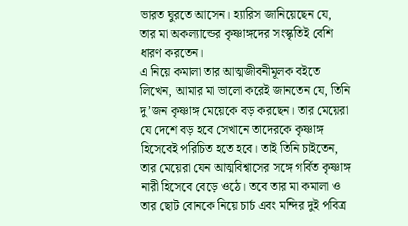ভারত ঘুরতে আসেন। হ্যারিস জানিয়েছেন যে, তার মা অকল্যান্ডের কৃষ্ণাঙ্গদের সংস্কৃতিই বেশি ধারণ করতেন।
এ নিয়ে কমালা তার আত্মজীবনীমূলক বইতে লিখেন, আমার মা ভালো করেই জানতেন যে, তিনি দু’জন কৃষ্ণাঙ্গ মেয়েকে বড় করছেন। তার মেয়েরা যে দেশে বড় হবে সেখানে তাদেরকে কৃষ্ণাঙ্গ হিসেবেই পরিচিত হতে হবে। তাই তিনি চাইতেন, তার মেয়েরা যেন আত্মবিশ্বাসের সঙ্গে গর্বিত কৃষ্ণাঙ্গ নারী হিসেবে বেড়ে ওঠে। তবে তার মা কমালা ও তার ছোট বোনকে নিয়ে চার্চ এবং মন্দির দুই পবিত্র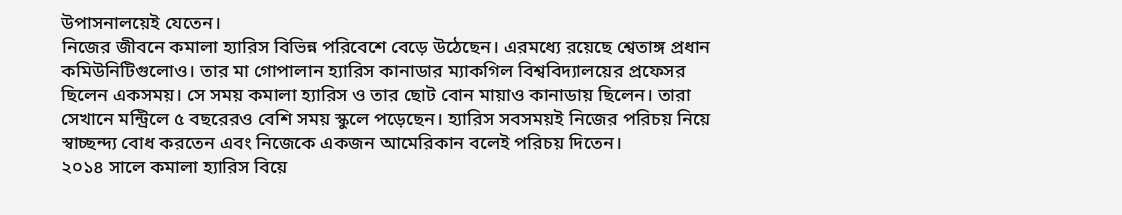উপাসনালয়েই যেতেন।
নিজের জীবনে কমালা হ্যারিস বিভিন্ন পরিবেশে বেড়ে উঠেছেন। এরমধ্যে রয়েছে শ্বেতাঙ্গ প্রধান কমিউনিটিগুলোও। তার মা গোপালান হ্যারিস কানাডার ম্যাকগিল বিশ্ববিদ্যালয়ের প্রফেসর ছিলেন একসময়। সে সময় কমালা হ্যারিস ও তার ছোট বোন মায়াও কানাডায় ছিলেন। তারা সেখানে মন্ট্রিলে ৫ বছরেরও বেশি সময় স্কুলে পড়েছেন। হ্যারিস সবসময়ই নিজের পরিচয় নিয়ে স্বাচ্ছন্দ্য বোধ করতেন এবং নিজেকে একজন আমেরিকান বলেই পরিচয় দিতেন।
২০১৪ সালে কমালা হ্যারিস বিয়ে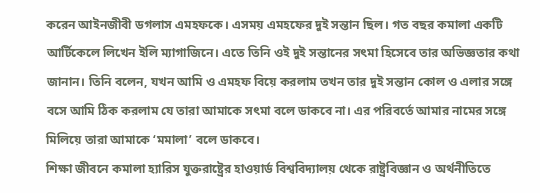করেন আইনজীবী ডগলাস এমহফকে। এসময় এমহফের দুই সন্তান ছিল। গত বছর কমালা একটি আর্টিকেলে লিখেন ইলি ম্যাগাজিনে। এতে তিনি ওই দুই সন্তানের সৎমা হিসেবে তার অভিজ্ঞতার কথা জানান। তিনি বলেন, যখন আমি ও এমহফ বিয়ে করলাম তখন তার দুই সন্তান কোল ও এলার সঙ্গে বসে আমি ঠিক করলাম যে তারা আমাকে সৎমা বলে ডাকবে না। এর পরিবর্তে আমার নামের সঙ্গে মিলিয়ে তারা আমাকে ‘মমালা’ বলে ডাকবে।
শিক্ষা জীবনে কমালা হ্যারিস যুক্তরাষ্ট্রের হাওয়ার্ড বিশ্ববিদ্যালয় থেকে রাষ্ট্রবিজ্ঞান ও অর্থনীতিতে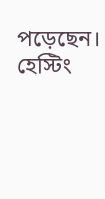পড়েছেন। হেস্টিং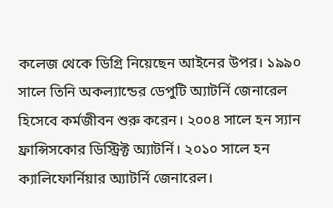কলেজ থেকে ডিগ্রি নিয়েছেন আইনের উপর। ১৯৯০ সালে তিনি অকল্যান্ডের ডেপুটি অ্যাটর্নি জেনারেল হিসেবে কর্মজীবন শুরু করেন। ২০০৪ সালে হন স্যান ফ্রান্সিসকোর ডিস্ট্রিক্ট অ্যাটর্নি। ২০১০ সালে হন ক্যালিফোর্নিয়ার অ্যাটর্নি জেনারেল।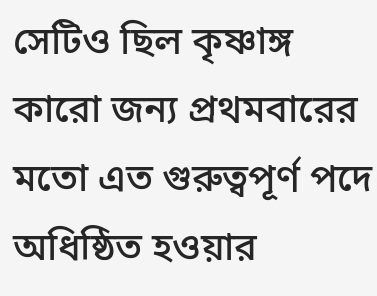সেটিও ছিল কৃষ্ণাঙ্গ কারো জন্য প্রথমবারের মতো এত গুরুত্বপূর্ণ পদে অধিষ্ঠিত হওয়ার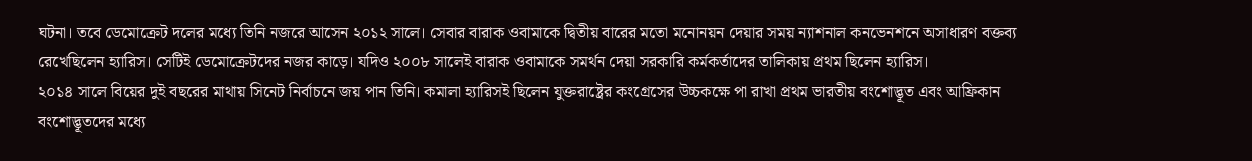ঘটনা। তবে ডেমোক্রেট দলের মধ্যে তিনি নজরে আসেন ২০১২ সালে। সেবার বারাক ওবামাকে দ্বিতীয় বারের মতো মনোনয়ন দেয়ার সময় ন্যাশনাল কনভেনশনে অসাধারণ বক্তব্য রেখেছিলেন হ্যারিস। সেটিই ডেমোক্রেটদের নজর কাড়ে। যদিও ২০০৮ সালেই বারাক ওবামাকে সমর্থন দেয়া সরকারি কর্মকর্তাদের তালিকায় প্রথম ছিলেন হ্যারিস।
২০১৪ সালে বিয়ের দুই বছরের মাথায় সিনেট নির্বাচনে জয় পান তিনি। কমালা হ্যারিসই ছিলেন যুক্তরাষ্ট্রের কংগ্রেসের উচ্চকক্ষে পা রাখা প্রথম ভারতীয় বংশোদ্ভূত এবং আফ্রিকান বংশোদ্ভূতদের মধ্যে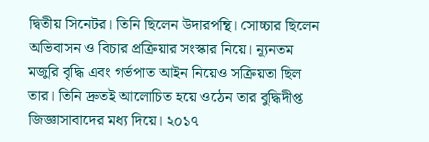দ্বিতীয় সিনেটর। তিনি ছিলেন উদারপন্থি। সোচ্চার ছিলেন অভিবাসন ও বিচার প্রক্রিয়ার সংস্কার নিয়ে। ন্যূনতম মজুরি বৃদ্ধি এবং গর্ভপাত আইন নিয়েও সক্রিয়তা ছিল তার। তিনি দ্রুতই আলোচিত হয়ে ওঠেন তার বুদ্ধিদীপ্ত জিজ্ঞাসাবাদের মধ্য দিয়ে। ২০১৭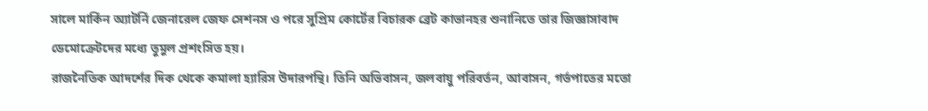সালে মার্কিন অ্যাটর্নি জেনারেল জেফ সেশনস ও পরে সুপ্রিম কোর্টের বিচারক ব্রেট কাভানহর শুনানিতে তার জিজ্ঞাসাবাদ ডেমোক্রেটদের মধ্যে তুমুল প্রশংসিত হয়।
রাজনৈতিক আদর্শের দিক থেকে কমালা হ্যারিস উদারপন্থি। তিনি অভিবাসন, জলবায়ু পরিবর্তন, আবাসন, গর্ভপাতের মতো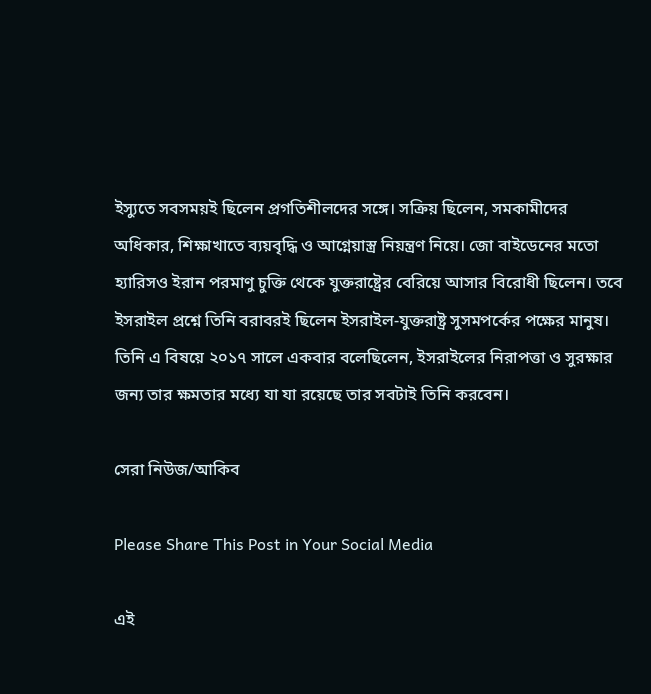ইস্যুতে সবসময়ই ছিলেন প্রগতিশীলদের সঙ্গে। সক্রিয় ছিলেন, সমকামীদের অধিকার, শিক্ষাখাতে ব্যয়বৃদ্ধি ও আগ্নেয়াস্ত্র নিয়ন্ত্রণ নিয়ে। জো বাইডেনের মতো হ্যারিসও ইরান পরমাণু চুক্তি থেকে যুক্তরাষ্ট্রের বেরিয়ে আসার বিরোধী ছিলেন। তবে ইসরাইল প্রশ্নে তিনি বরাবরই ছিলেন ইসরাইল-যুক্তরাষ্ট্র সুসমপর্কের পক্ষের মানুষ। তিনি এ বিষয়ে ২০১৭ সালে একবার বলেছিলেন, ইসরাইলের নিরাপত্তা ও সুরক্ষার জন্য তার ক্ষমতার মধ্যে যা যা রয়েছে তার সবটাই তিনি করবেন।

সেরা নিউজ/আকিব

Please Share This Post in Your Social Media

এই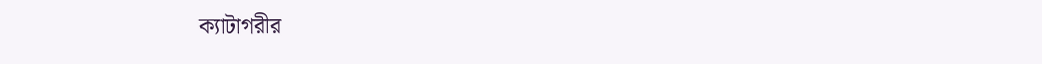ক্যাটাগরীর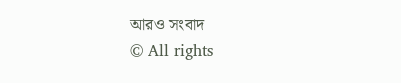আরও সংবাদ
© All rights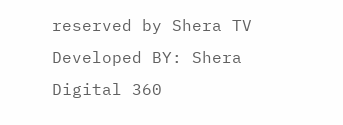reserved by Shera TV
Developed BY: Shera Digital 360